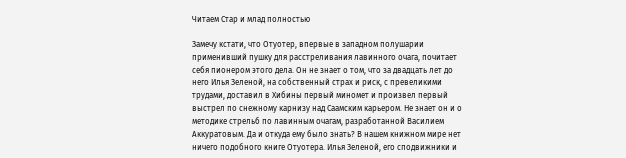Читаем Стар и млад полностью

Замечу кстати, что Отуотер, впервые в западном полушарии применивший пушку для расстреливания лавинного очага, почитает себя пионером этого дела. Он не знает о том, что за двадцать лет до него Илья Зеленой, на собственный страх и риск, с превеликими трудами, доставил в Хибины первый миномет и произвел первый выстрел по снежному карнизу над Саамским карьером. Не знает он и о методике стрельб по лавинным очагам, разработанной Василием Аккуратовым. Да и откуда ему было знать? В нашем книжном мире нет ничего подобного книге Отуотера. Илья Зеленой, его сподвижники и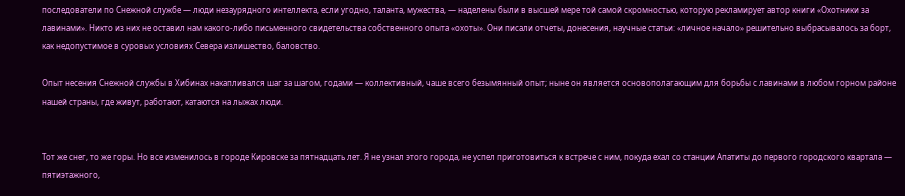последователи по Снежной службе — люди незаурядного интеллекта, если угодно, таланта, мужества, — наделены были в высшей мере той самой скромностью, которую рекламирует автор книги «Охотники за лавинами». Никто из них не оставил нам какого-либо письменного свидетельства собственного опыта «охоты». Они писали отчеты, донесения, научные статьи: «личное начало» решительно выбрасывалось за борт, как недопустимое в суровых условиях Севера излишество, баловство.

Опыт несения Снежной службы в Хибинах накапливался шаг за шагом, годами — коллективный, чаше всего безымянный опыт; ныне он является основополагающим для борьбы с лавинами в любом горном районе нашей страны, где живут, работают, катаются на лыжах люди.


Тот же снег, то же горы. Но все изменилось в городе Кировске за пятнадцать лет. Я не узнал этого города, не успел приготовиться к встрече с ним, покуда ехал со станции Апатиты до первого городского квартала — пятиэтажного,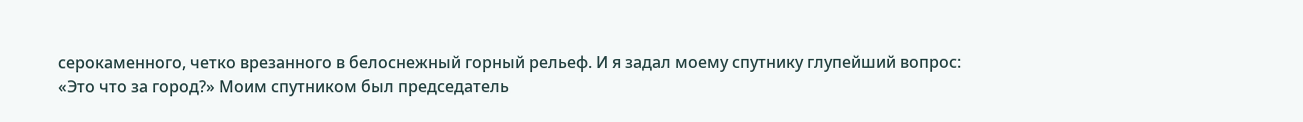серокаменного, четко врезанного в белоснежный горный рельеф. И я задал моему спутнику глупейший вопрос: «Это что за город?» Моим спутником был председатель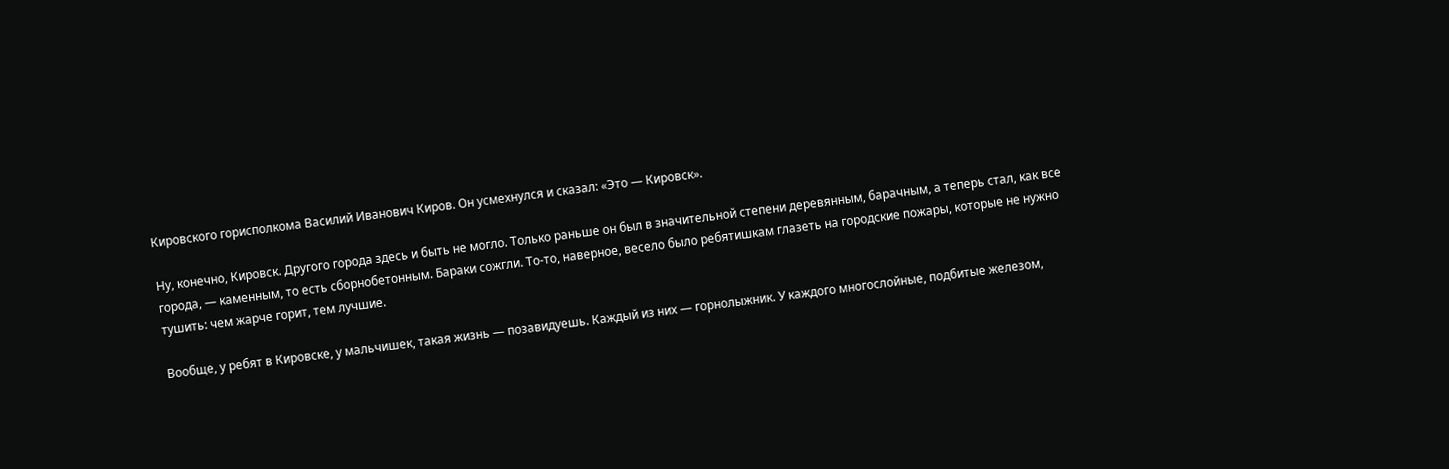Кировского горисполкома Василий Иванович Киров. Он усмехнулся и сказал: «Это — Кировск».

Ну, конечно, Кировск. Другого города здесь и быть не могло. Только раньше он был в значительной степени деревянным, барачным, а теперь стал, как все города, — каменным, то есть сборнобетонным. Бараки сожгли. То-то, наверное, весело было ребятишкам глазеть на городские пожары, которые не нужно тушить: чем жарче горит, тем лучшие.

Вообще, у ребят в Кировске, у мальчишек, такая жизнь — позавидуешь. Каждый из них — горнолыжник. У каждого многослойные, подбитые железом,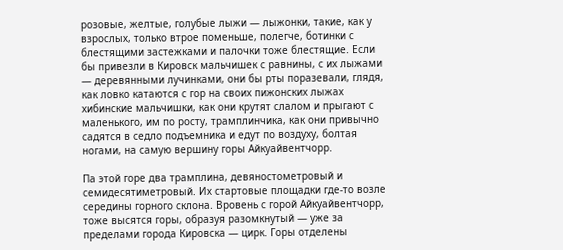розовые, желтые, голубые лыжи — лыжонки, такие, как у взрослых, только втрое поменьше, полегче, ботинки с блестящими застежками и палочки тоже блестящие. Если бы привезли в Кировск мальчишек с равнины, с их лыжами — деревянными лучинками, они бы рты поразевали, глядя, как ловко катаются с гор на своих пижонских лыжах хибинские мальчишки, как они крутят слалом и прыгают с маленького, им по росту, трамплинчика, как они привычно садятся в седло подъемника и едут по воздуху, болтая ногами, на самую вершину горы Айкуайвентчорр.

Па этой горе два трамплина, девяностометровый и семидесятиметровый. Их стартовые площадки где-то возле середины горного склона. Вровень с горой Айкуайвентчорр, тоже высятся горы, образуя разомкнутый — уже за пределами города Кировска — цирк. Горы отделены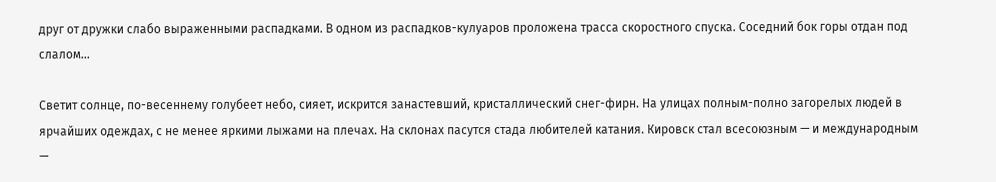друг от дружки слабо выраженными распадками. В одном из распадков-кулуаров проложена трасса скоростного спуска. Соседний бок горы отдан под слалом...

Светит солнце, по-весеннему голубеет небо, сияет, искрится занастевший, кристаллический снег-фирн. На улицах полным-полно загорелых людей в ярчайших одеждах, с не менее яркими лыжами на плечах. На склонах пасутся стада любителей катания. Кировск стал всесоюзным — и международным —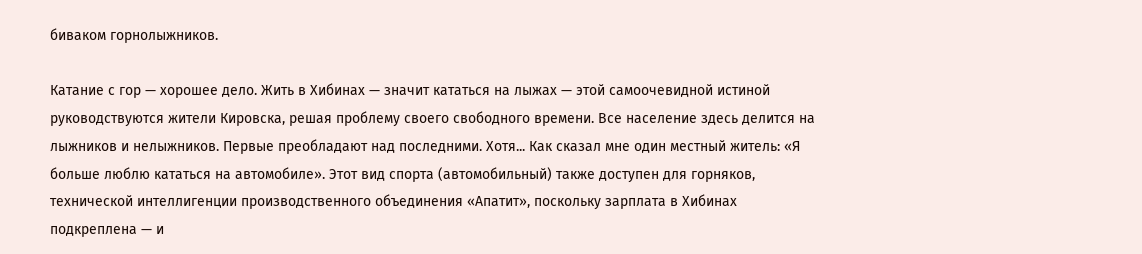биваком горнолыжников.

Катание с гор — хорошее дело. Жить в Хибинах — значит кататься на лыжах — этой самоочевидной истиной руководствуются жители Кировска, решая проблему своего свободного времени. Все население здесь делится на лыжников и нелыжников. Первые преобладают над последними. Хотя... Как сказал мне один местный житель: «Я больше люблю кататься на автомобиле». Этот вид спорта (автомобильный) также доступен для горняков, технической интеллигенции производственного объединения «Апатит», поскольку зарплата в Хибинах подкреплена — и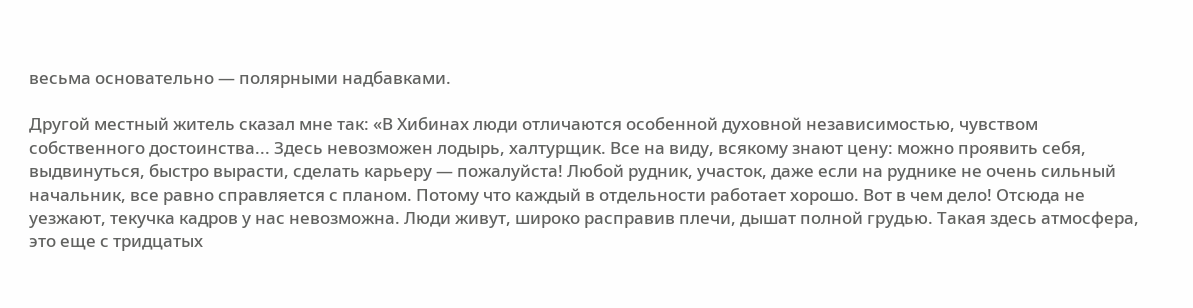весьма основательно — полярными надбавками.

Другой местный житель сказал мне так: «В Хибинах люди отличаются особенной духовной независимостью, чувством собственного достоинства... Здесь невозможен лодырь, халтурщик. Все на виду, всякому знают цену: можно проявить себя, выдвинуться, быстро вырасти, сделать карьеру — пожалуйста! Любой рудник, участок, даже если на руднике не очень сильный начальник, все равно справляется с планом. Потому что каждый в отдельности работает хорошо. Вот в чем дело! Отсюда не уезжают, текучка кадров у нас невозможна. Люди живут, широко расправив плечи, дышат полной грудью. Такая здесь атмосфера, это еще с тридцатых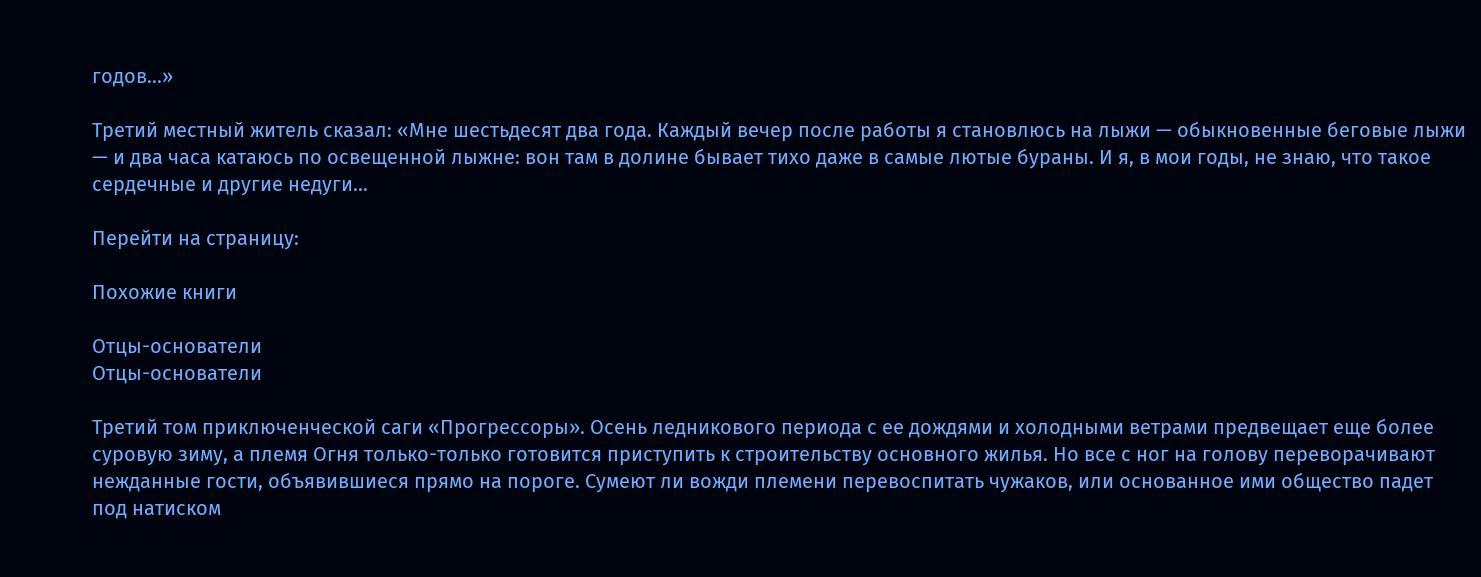годов...»

Третий местный житель сказал: «Мне шестьдесят два года. Каждый вечер после работы я становлюсь на лыжи — обыкновенные беговые лыжи — и два часа катаюсь по освещенной лыжне: вон там в долине бывает тихо даже в самые лютые бураны. И я, в мои годы, не знаю, что такое сердечные и другие недуги...

Перейти на страницу:

Похожие книги

Отцы-основатели
Отцы-основатели

Третий том приключенческой саги «Прогрессоры». Осень ледникового периода с ее дождями и холодными ветрами предвещает еще более суровую зиму, а племя Огня только-только готовится приступить к строительству основного жилья. Но все с ног на голову переворачивают нежданные гости, объявившиеся прямо на пороге. Сумеют ли вожди племени перевоспитать чужаков, или основанное ими общество падет под натиском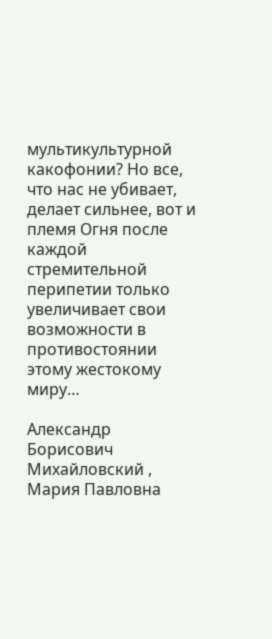мультикультурной какофонии? Но все, что нас не убивает, делает сильнее, вот и племя Огня после каждой стремительной перипетии только увеличивает свои возможности в противостоянии этому жестокому миру…

Александр Борисович Михайловский , Мария Павловна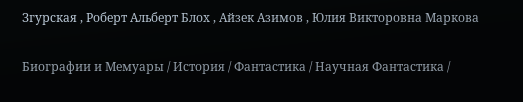Згурская , Роберт Альберт Блох , Айзек Азимов , Юлия Викторовна Маркова

Биографии и Мемуары / История / Фантастика / Научная Фантастика /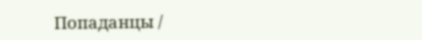Попаданцы /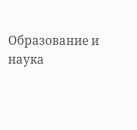Образование и наука